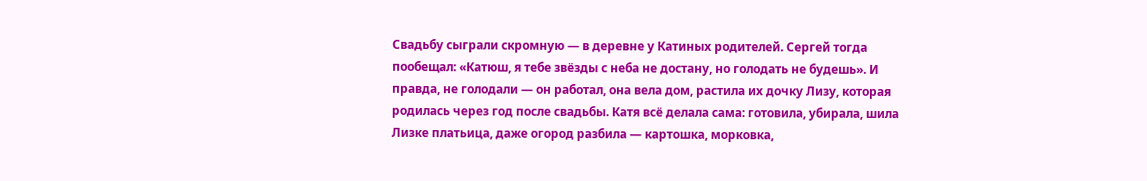Свадьбу сыграли скромную — в деревне у Катиных родителей. Сергей тогда пообещал: «Катюш, я тебе звёзды с неба не достану, но голодать не будешь». И правда, не голодали — он работал, она вела дом, растила их дочку Лизу, которая родилась через год после свадьбы. Катя всё делала сама: готовила, убирала, шила Лизке платьица, даже огород разбила — картошка, морковка,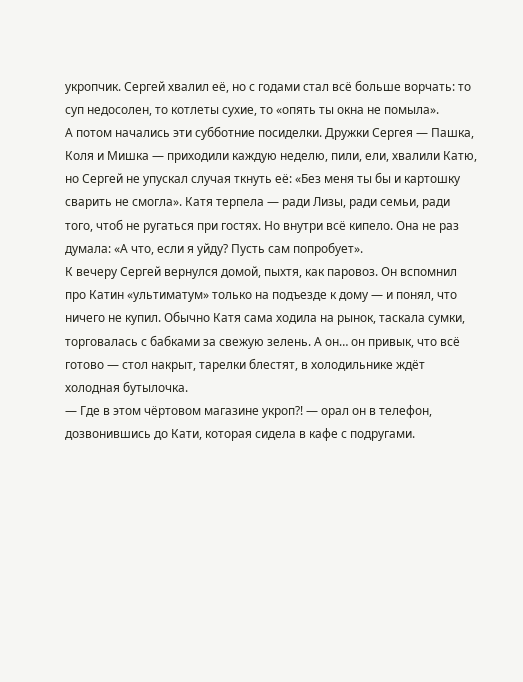укропчик. Сергей хвалил её, но с годами стал всё больше ворчать: то суп недосолен, то котлеты сухие, то «опять ты окна не помыла».
А потом начались эти субботние посиделки. Дружки Сергея — Пашка, Коля и Мишка — приходили каждую неделю, пили, ели, хвалили Катю, но Сергей не упускал случая ткнуть её: «Без меня ты бы и картошку сварить не смогла». Катя терпела — ради Лизы, ради семьи, ради того, чтоб не ругаться при гостях. Но внутри всё кипело. Она не раз думала: «А что, если я уйду? Пусть сам попробует».
К вечеру Сергей вернулся домой, пыхтя, как паровоз. Он вспомнил про Катин «ультиматум» только на подъезде к дому — и понял, что ничего не купил. Обычно Катя сама ходила на рынок, таскала сумки, торговалась с бабками за свежую зелень. А он… он привык, что всё готово — стол накрыт, тарелки блестят, в холодильнике ждёт холодная бутылочка.
— Где в этом чёртовом магазине укроп?! — орал он в телефон, дозвонившись до Кати, которая сидела в кафе с подругами.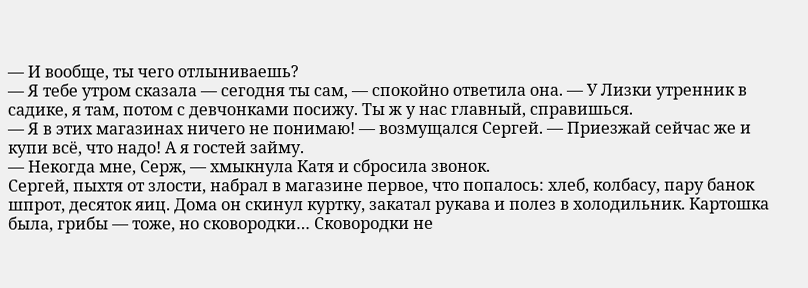— И вообще, ты чего отлыниваешь?
— Я тебе утром сказала — сегодня ты сам, — спокойно ответила она. — У Лизки утренник в садике, я там, потом с девчонками посижу. Ты ж у нас главный, справишься.
— Я в этих магазинах ничего не понимаю! — возмущался Сергей. — Приезжай сейчас же и купи всё, что надо! А я гостей займу.
— Некогда мне, Серж, — хмыкнула Катя и сбросила звонок.
Сергей, пыхтя от злости, набрал в магазине первое, что попалось: хлеб, колбасу, пару банок шпрот, десяток яиц. Дома он скинул куртку, закатал рукава и полез в холодильник. Картошка была, грибы — тоже, но сковородки… Сковородки не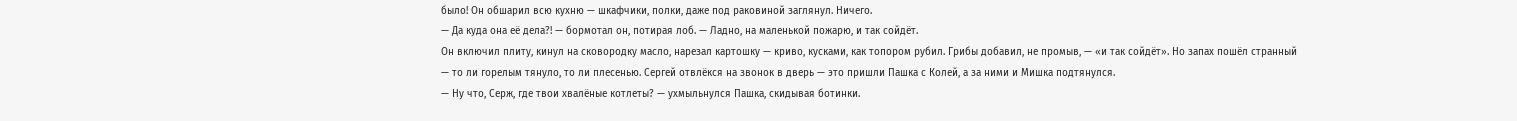было! Он обшарил всю кухню — шкафчики, полки, даже под раковиной заглянул. Ничего.
— Да куда она её дела?! — бормотал он, потирая лоб. — Ладно, на маленькой пожарю, и так сойдёт.
Он включил плиту, кинул на сковородку масло, нарезал картошку — криво, кусками, как топором рубил. Грибы добавил, не промыв, — «и так сойдёт». Но запах пошёл странный — то ли горелым тянуло, то ли плесенью. Сергей отвлёкся на звонок в дверь — это пришли Пашка с Колей, а за ними и Мишка подтянулся.
— Ну что, Серж, где твои хвалёные котлеты? — ухмыльнулся Пашка, скидывая ботинки.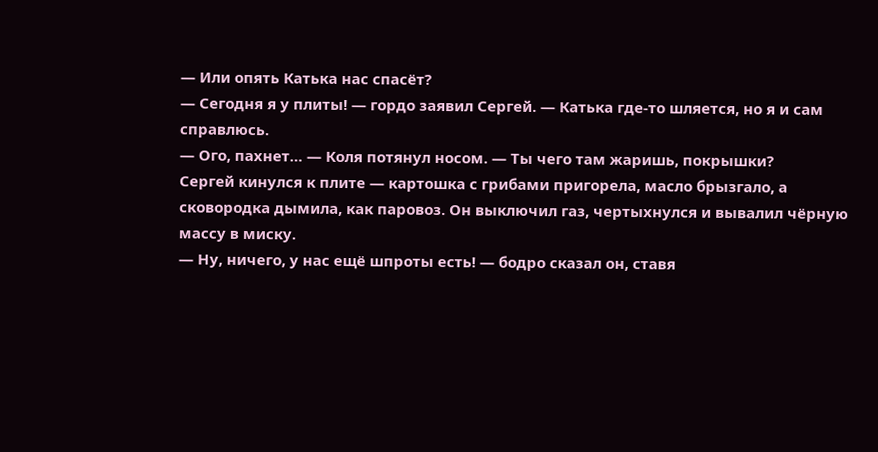— Или опять Катька нас спасёт?
— Сегодня я у плиты! — гордо заявил Сергей. — Катька где-то шляется, но я и сам справлюсь.
— Ого, пахнет… — Коля потянул носом. — Ты чего там жаришь, покрышки?
Сергей кинулся к плите — картошка с грибами пригорела, масло брызгало, а сковородка дымила, как паровоз. Он выключил газ, чертыхнулся и вывалил чёрную массу в миску.
— Ну, ничего, у нас ещё шпроты есть! — бодро сказал он, ставя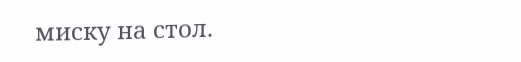миску на стол.